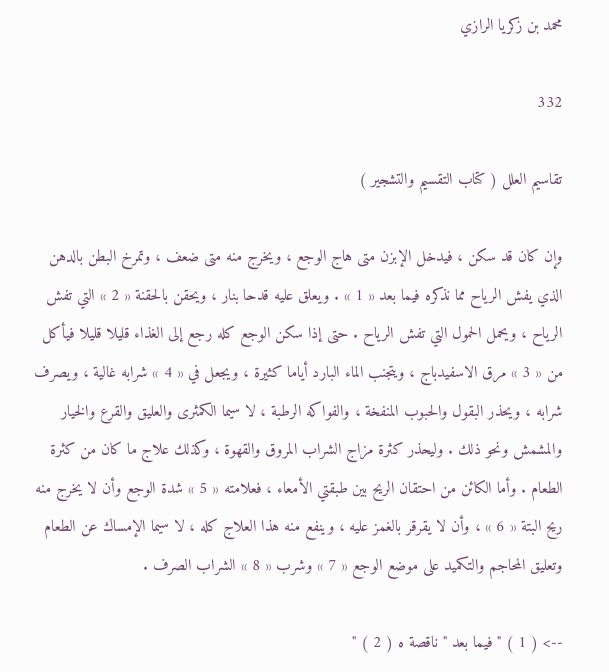محمد بن زكريا الرازي

332

تقاسيم العلل ( كتاب التقسيم والتشجير )

وإن كان قد سكن ، فيدخل الإبزن متى هاج الوجع ، ويخرج منه متى ضعف ، وتمرخ البطن بالدهن الذي يفش الرياح مما نذكره فيما بعد « 1 » . ويعلق عليه قدحا بنار ، ويحقن بالحقنة « 2 » التي تفش الرياح ، ويحمل الحمول التي تفش الرياح . حتى إذا سكن الوجع كله رجع إلى الغذاء قليلا قليلا فيأكل من « 3 » مرق الاسفيدباج ، ويتجنب الماء البارد أياما كثيرة ، ويجعل في « 4 » شرابه غالية ، ويصرف شرابه ، ويحذر البقول والحبوب المنفخة ، والفواكه الرطبة ، لا سيما الكمثرى والعليق والقرع والخيار والمشمش ونحو ذلك . وليحذر كثرة مزاج الشراب المروق والقهوة ، وكذلك علاج ما كان من كثرة الطعام . وأما الكائن من احتقان الريح بين طبقتي الأمعاء ، فعلامته « 5 » شدة الوجع وأن لا يخرج منه ريح البتة « 6 » ، وأن لا يقرقر بالغمز عليه ، وينفع منه هذا العلاج كله ، لا سيما الإمساك عن الطعام وتعليق المحاجم والتكميد على موضع الوجع « 7 » وشرب « 8 » الشراب الصرف .

--> ( 1 ) " فيما بعد " ناقصة ه ( 2 ) "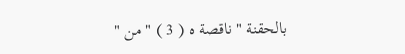بالحقنة " ناقصة ه ( 3 ) " من "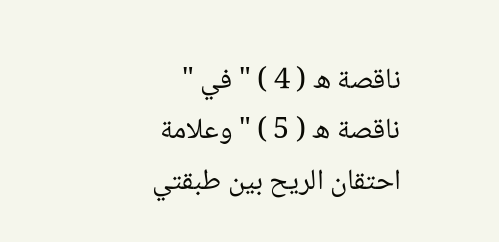ناقصة ه ( 4 ) " في " ناقصة ه ( 5 ) " وعلامة احتقان الريح بين طبقتي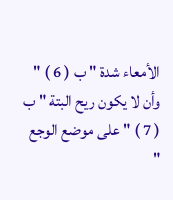الأمعاء شدة " ب ( 6 ) " وأن لا يكون ريح البتة " ب ( 7 ) " على موضع الوجع "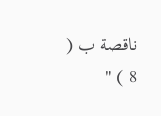ناقصة ب ( 8 ) "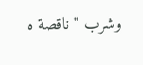وشرب " ناقصة ه